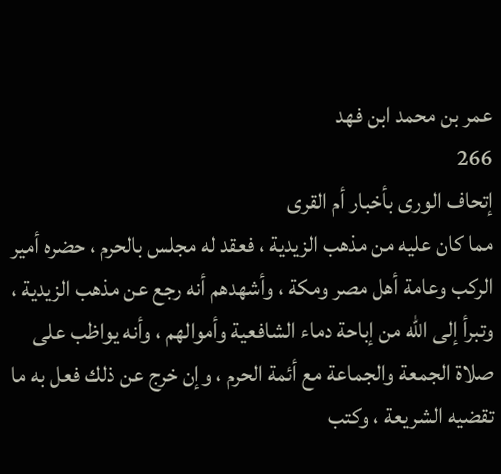عمر بن محمد ابن فهد
266
إتحاف الورى بأخبار أم القرى
مما كان عليه من مذهب الزيدية ، فعقد له مجلس بالحرم ، حضره أمير الركب وعامة أهل مصر ومكة ، وأشهدهم أنه رجع عن مذهب الزيدية ، وتبرأ إلى اللّه من إباحة دماء الشافعية وأموالهم ، وأنه يواظب على صلاة الجمعة والجماعة مع أئمة الحرم ، وإن خرج عن ذلك فعل به ما تقضيه الشريعة ، وكتب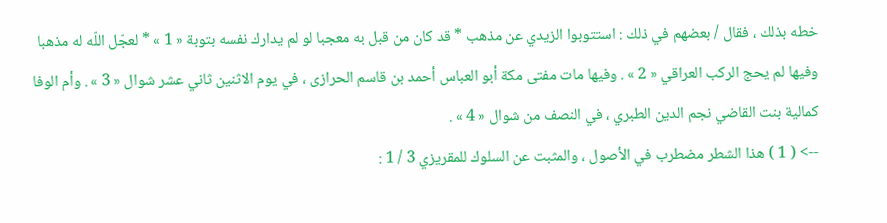خطه بذلك ، فقال / بعضهم في ذلك : استتوبوا الزيدي عن مذهب * قد كان من قبل به معجبا لو لم يدارك نفسه بتوبة « 1 » * لعجّل اللّه له مذهبا وفيها لم يحج الركب العراقي « 2 » . وفيها مات مفتى مكة أبو العباس أحمد بن قاسم الحرازى ، في يوم الاثنين ثاني عشر شوال « 3 » . وأم الوفا كمالية بنت القاضي نجم الدين الطبري ، في النصف من شوال « 4 » .
--> ( 1 ) هذا الشطر مضطرب في الأصول ، والمثبت عن السلوك للمقريزي 3 / 1 :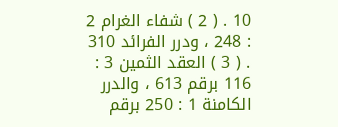10 . ( 2 ) شفاء الغرام 2 : 248 ، ودرر الفرائد 310 . ( 3 ) العقد الثمين 3 : 116 برقم 613 ، والدرر الكامنة 1 : 250 برقم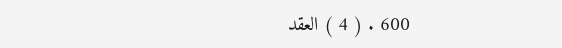600 . ( 4 ) العقد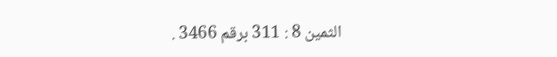الثمين 8 : 311 برقم 3466 .